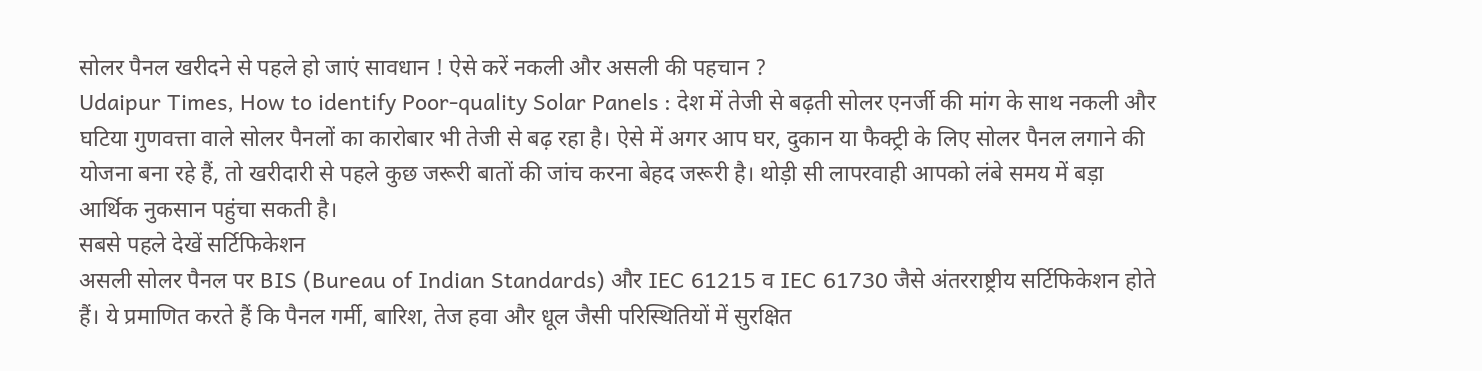सोलर पैनल खरीदने से पहले हो जाएं सावधान ! ऐसे करें नकली और असली की पहचान ?
Udaipur Times, How to identify Poor-quality Solar Panels : देश में तेजी से बढ़ती सोलर एनर्जी की मांग के साथ नकली और घटिया गुणवत्ता वाले सोलर पैनलों का कारोबार भी तेजी से बढ़ रहा है। ऐसे में अगर आप घर, दुकान या फैक्ट्री के लिए सोलर पैनल लगाने की योजना बना रहे हैं, तो खरीदारी से पहले कुछ जरूरी बातों की जांच करना बेहद जरूरी है। थोड़ी सी लापरवाही आपको लंबे समय में बड़ा आर्थिक नुकसान पहुंचा सकती है।
सबसे पहले देखें सर्टिफिकेशन
असली सोलर पैनल पर BIS (Bureau of Indian Standards) और IEC 61215 व IEC 61730 जैसे अंतरराष्ट्रीय सर्टिफिकेशन होते हैं। ये प्रमाणित करते हैं कि पैनल गर्मी, बारिश, तेज हवा और धूल जैसी परिस्थितियों में सुरक्षित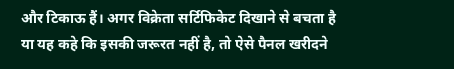और टिकाऊ हैं। अगर विक्रेता सर्टिफिकेट दिखाने से बचता है या यह कहे कि इसकी जरूरत नहीं है, तो ऐसे पैनल खरीदने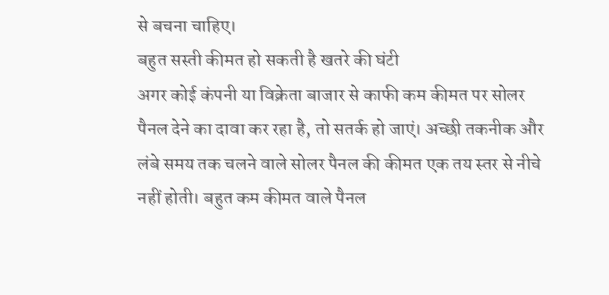से बचना चाहिए।
बहुत सस्ती कीमत हो सकती है खतरे की घंटी
अगर कोई कंपनी या विक्रेता बाजार से काफी कम कीमत पर सोलर पैनल देने का दावा कर रहा है, तो सतर्क हो जाएं। अच्छी तकनीक और लंबे समय तक चलने वाले सोलर पैनल की कीमत एक तय स्तर से नीचे नहीं होती। बहुत कम कीमत वाले पैनल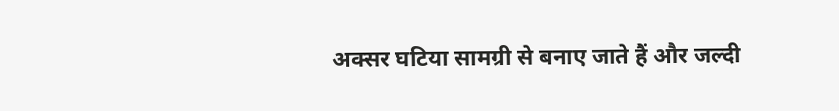अक्सर घटिया सामग्री से बनाए जाते हैं और जल्दी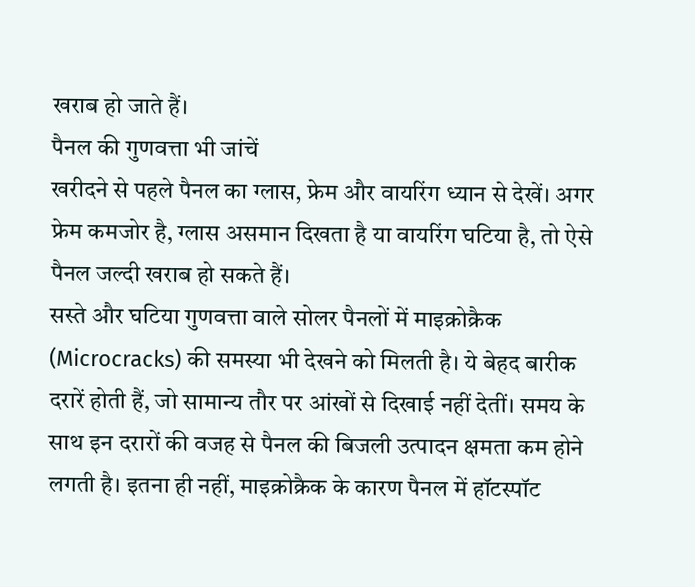खराब हो जाते हैं।
पैनल की गुणवत्ता भी जांचें
खरीदने से पहले पैनल का ग्लास, फ्रेम और वायरिंग ध्यान से देखें। अगर फ्रेम कमजोर है, ग्लास असमान दिखता है या वायरिंग घटिया है, तो ऐसे पैनल जल्दी खराब हो सकते हैं।
सस्ते और घटिया गुणवत्ता वाले सोलर पैनलों में माइक्रोक्रैक (Microcracks) की समस्या भी देखने को मिलती है। ये बेहद बारीक दरारें होती हैं, जो सामान्य तौर पर आंखों से दिखाई नहीं देतीं। समय के साथ इन दरारों की वजह से पैनल की बिजली उत्पादन क्षमता कम होने लगती है। इतना ही नहीं, माइक्रोक्रैक के कारण पैनल में हॉटस्पॉट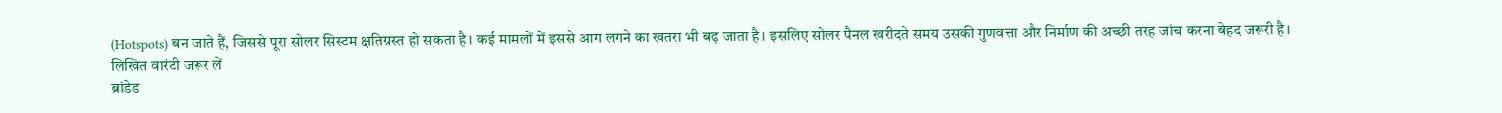(Hotspots) बन जाते हैं, जिससे पूरा सोलर सिस्टम क्षतिग्रस्त हो सकता है। कई मामलों में इससे आग लगने का खतरा भी बढ़ जाता है। इसलिए सोलर पैनल खरीदते समय उसकी गुणवत्ता और निर्माण की अच्छी तरह जांच करना बेहद जरूरी है।
लिखित वारंटी जरूर लें
ब्रांडेड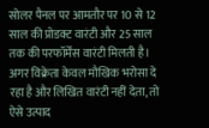सोलर पैनल पर आमतौर पर 10 से 12 साल की प्रोडक्ट वारंटी और 25 साल तक की परफॉर्मेंस वारंटी मिलती है। अगर विक्रेता केवल मौखिक भरोसा दे रहा है और लिखित वारंटी नहीं देता, तो ऐसे उत्पाद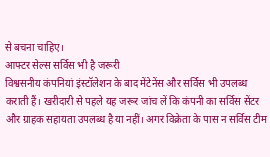से बचना चाहिए।
आफ्टर सेल्स सर्विस भी है जरूरी
विश्वसनीय कंपनियां इंस्टॉलेशन के बाद मेंटेनेंस और सर्विस भी उपलब्ध कराती हैं। खरीदारी से पहले यह जरूर जांच लें कि कंपनी का सर्विस सेंटर और ग्राहक सहायता उपलब्ध है या नहीं। अगर विक्रेता के पास न सर्विस टीम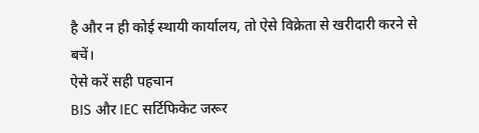है और न ही कोई स्थायी कार्यालय, तो ऐसे विक्रेता से खरीदारी करने से बचें।
ऐसे करें सही पहचान
BIS और IEC सर्टिफिकेट जरूर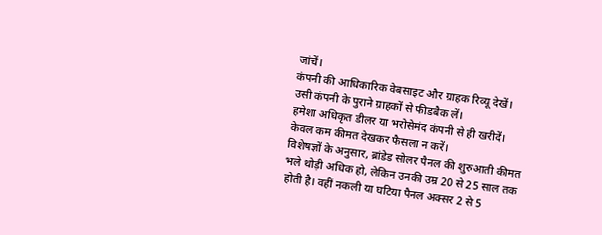जांचें।
कंपनी की आधिकारिक वेबसाइट और ग्राहक रिव्यू देखें।
उसी कंपनी के पुराने ग्राहकों से फीडबैक लें।
हमेशा अधिकृत डीलर या भरोसेमंद कंपनी से ही खरीदें।
केवल कम कीमत देखकर फैसला न करें।
विशेषज्ञों के अनुसार, ब्रांडेड सोलर पैनल की शुरुआती कीमत भले थोड़ी अधिक हो, लेकिन उनकी उम्र 20 से 25 साल तक होती है। वहीं नकली या घटिया पैनल अक्सर 2 से 5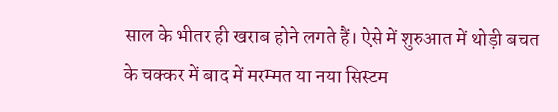साल के भीतर ही खराब होने लगते हैं। ऐसे में शुरुआत में थोड़ी बचत के चक्कर में बाद में मरम्मत या नया सिस्टम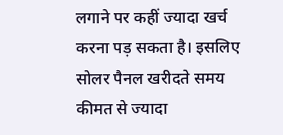लगाने पर कहीं ज्यादा खर्च करना पड़ सकता है। इसलिए सोलर पैनल खरीदते समय कीमत से ज्यादा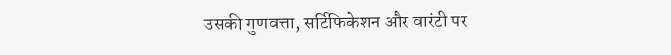उसकी गुणवत्ता, सर्टिफिकेशन और वारंटी पर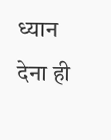ध्यान देना ही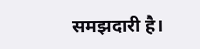समझदारी है।